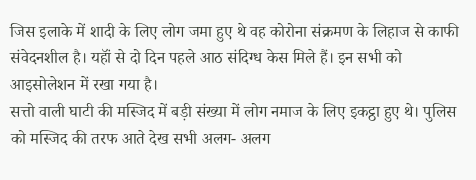जिस इलाके में शादी के लिए लोग जमा हुए थे वह कोरोना संक्रमण के लिहाज से काफी संवेदनशील है। यहॉं से दो दिन पहले आठ संदिग्ध केस मिले हैं। इन सभी को आइसोलेशन में रखा गया है।
सत्तो वाली घाटी की मस्जिद में बड़ी संख्या में लोग नमाज के लिए इकट्ठा हुए थे। पुलिस को मस्जिद की तरफ आते देख सभी अलग- अलग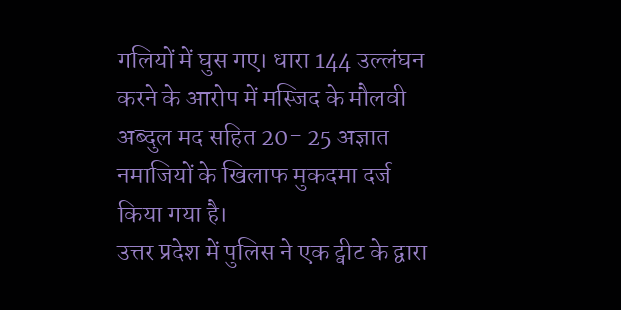गलियों में घुस गए। धारा 144 उल्लंघन करने के आरोप में मस्जिद के मौलवी अब्दुल मद सहित 20- 25 अज्ञात नमाजियों के खिलाफ मुकदमा दर्ज किया गया है।
उत्तर प्रदेश में पुलिस ने एक ट्वीट के द्वारा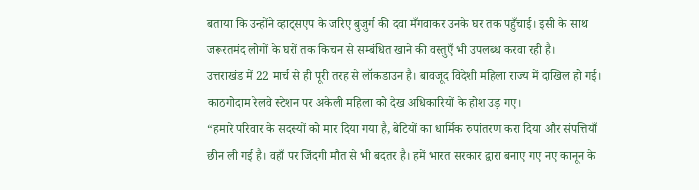बताया कि उन्होंने व्हाट्सएप के जरिए बुजुर्ग की दवा मँगवाकर उनके घर तक पहुँचाई। इसी के साथ जरूरतमंद लोगों के घरों तक किचन से सम्बंधित खाने की वस्तुएँ भी उपलब्ध करवा रही है।
उत्तराखंड में 22 मार्च से ही पूरी तरह से लॉकडाउन है। बावजूद विदेशी महिला राज्य में दाखिल हो गई। काठगोदाम रेलवे स्टेशन पर अकेली महिला को देख अधिकारियों के होश उड़ गए।
“हमारे परिवार के सदस्यों को मार दिया गया है, बेटियों का धार्मिक रुपांतरण करा दिया और संपत्तियाँ छीन ली गई है। वहाँ पर जिंदगी मौत से भी बदतर है। हमें भारत सरकार द्वारा बनाए गए नए कानून के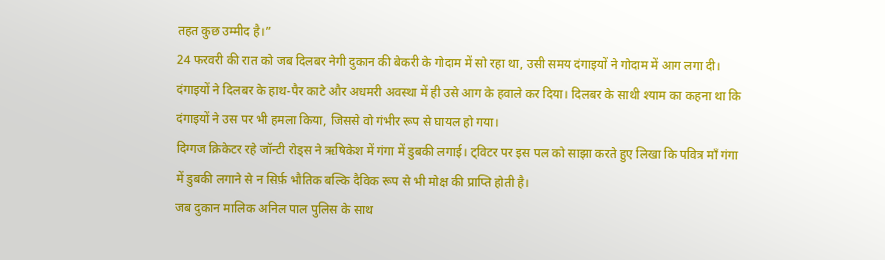तहत कुछ उम्मीद है।”
24 फरवरी की रात को जब दिलबर नेगी दुकान की बेकरी के गोदाम में सो रहा था, उसी समय दंगाइयों ने गोदाम में आग लगा दी। दंगाइयों ने दिलबर के हाथ-पैर काटे और अधमरी अवस्था में ही उसे आग के हवाले कर दिया। दिलबर के साथी श्याम का कहना था कि दंगाइयों ने उस पर भी हमला किया, जिससे वो गंभीर रूप से घायल हो गया।
दिग्गज क्रिकेटर रहे जॉन्टी रोड्स ने ऋषिकेश में गंगा में डुबकी लगाई। ट्विटर पर इस पल को साझा करते हुए लिखा कि पवित्र माँ गंगा में डुबकी लगाने से न सिर्फ़ भौतिक बल्कि दैविक रूप से भी मोक्ष की प्राप्ति होती है।
जब दुकान मालिक अनिल पाल पुलिस के साथ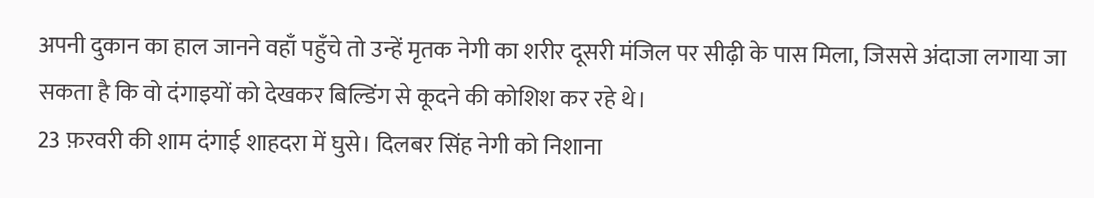अपनी दुकान का हाल जानने वहाँ पहुँचे तो उन्हें मृतक नेगी का शरीर दूसरी मंजिल पर सीढ़ी के पास मिला, जिससे अंदाजा लगाया जा सकता है कि वो दंगाइयों को देखकर बिल्डिंग से कूदने की कोशिश कर रहे थे।
23 फ़रवरी की शाम दंगाई शाहदरा में घुसे। दिलबर सिंह नेगी को निशाना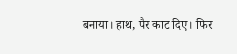बनाया। हाथ, पैर काट दिए। फिर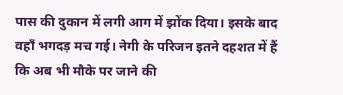पास की दुकान में लगी आग में झोंक दिया। इसके बाद वहॉं भगदड़ मच गई। नेगी के परिजन इतने दहशत में हैं कि अब भी मौके पर जाने की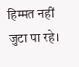हिम्मत नहीं जुटा पा रहे।